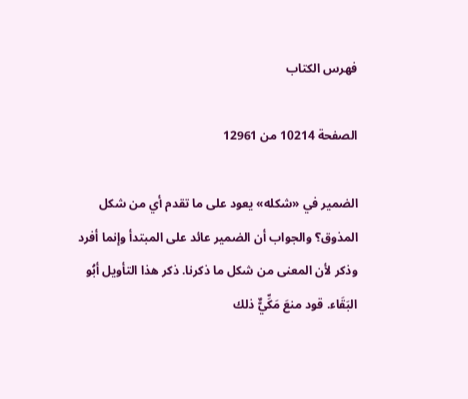فهرس الكتاب

الصفحة 10214 من 12961

الضمير في «شكله» يعود على ما تقدم أي من شكل المذوق؟ والجواب أن الضمير عائد على المبتدأ وإنما أفرد وذكر لأن المعنى من شكل ما ذكرنا. ذكر هذا التأويل أبُو البَقَاء. قود منعَ مَكِّيٌّ ذلك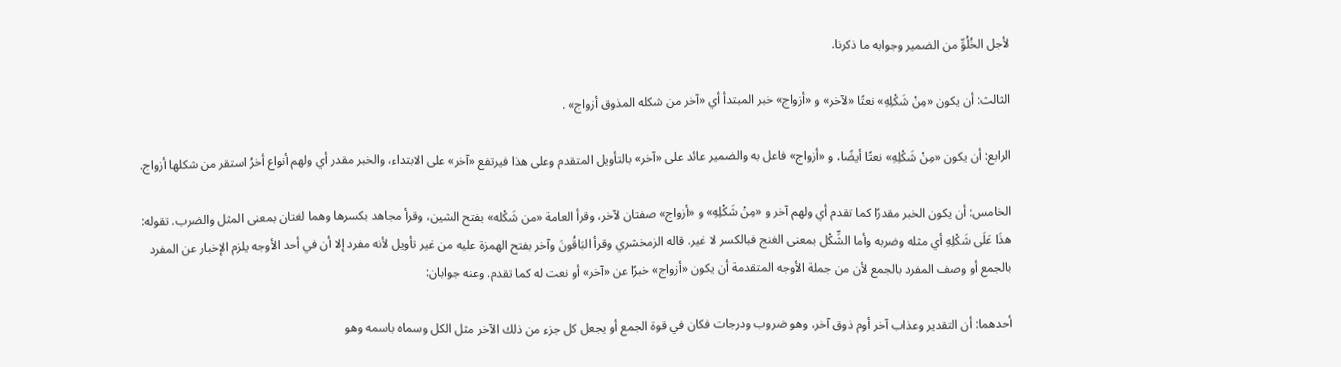لأجل الخُلُوِّ من الضمير وجوابه ما ذكرنا.

الثالث: أن يكون «مِنْ شَكْلِهِ» نعتًا «لآخر» و «أزواج» خبر المبتدأ أي «آخر من شكله المذوق أزواج» .

الرابع: أن يكون «مِنْ شَكْلِهِ» نعتًا أيضًا، و «أزواج» فاعل به والضمير عائد على «آخر» بالتأويل المتقدم وعلى هذا فيرتفع «آخر» على الابتداء، والخبر مقدر أي ولهم أنواع أخرُ استقر من شكلها أزواج.

الخامس: أن يكون الخبر مقدرًا كما تقدم أي ولهم آخر و «مِنْ شَكْلِهِ» و «أزواج» صفتان لآخر، وقرأ العامة «من شَكْله» بفتح الشين، وقرأ مجاهد بكسرها وهما لغتان بمعنى المثل والضرب. تقوله: هذَا عَلَى شَكْلِهِ أي مثله وضربه وأما الشِّكْل بمعنى الغنج فبالكسر لا غير. قاله الزمخشري وقرأ البَاقُونَ وآخر بفتح الهمزة عليه من غير تأويل لأنه مفرد إلا أن في أحد الأوجه يلزم الإخبار عن المفرد بالجمع أو وصف المفرد بالجمع لأن من جملة الأوجه المتقدمة أن يكون «أزواج» خبرًا عن «آخر» أو نعت له كما تقدم. وعنه جوابان:

أحدهما: أن التقدير وعذاب آخر أوم ذوق آخر، وهو ضروب ودرجات فكان في قوة الجمع أو يجعل كل جزء من ذلك الآخر مثل الكل وسماه باسمه وهو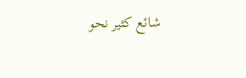شائع كثير نحو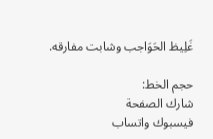غَلِيظ الحَوَاجب وشابت مفارقه.

حجم الخط:
شارك الصفحة
فيسبوك واتساب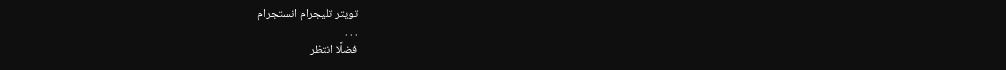تويتر تليجرام انستجرام
. . .
فضلًا انتظر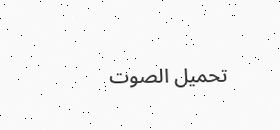تحميل الصوت